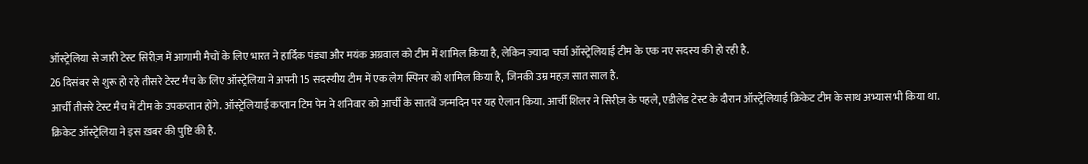ऑस्ट्रेलिया से जारी टेस्ट सिरीज़ में आगामी मैचों के लिए भारत ने हार्दिक पंड्या और मयंक अग्रवाल को टीम में शामिल किया है, लेकिन ज़्यादा चर्चा ऑस्ट्रेलियाई टीम के एक नए सदस्य की हो रही है.
26 दिसंबर से शुरू हो रहे तीसरे टेस्ट मैच के लिए ऑस्ट्रेलिया ने अपनी 15 सदस्यीय टीम में एक लेग स्पिनर को शामिल किया है, जिनकी उम्र महज़ सात साल है.
आर्ची तीसरे टेस्ट मैच में टीम के उपकप्तान होंगे. ऑस्ट्रेलियाई कप्तान टिम पेन ने शनिवार को आर्ची के सातवें जन्मदिन पर यह ऐलान किया. आर्ची शिलर ने सिरीज़ के पहले, एडीलेड टेस्ट के दौरान ऑस्ट्रेलियाई क्रिकेट टीम के साथ अभ्यास भी किया था.
क्रिकेट ऑस्ट्रेलिया ने इस ख़बर की पुष्टि की है.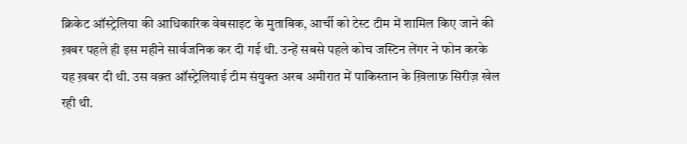क्रिकेट ऑस्ट्रेलिया की आधिकारिक वेबसाइट के मुताबिक, आर्ची को टेस्ट टीम में शामिल किए जाने की ख़बर पहले ही इस महीने सार्वजनिक कर दी गई थी. उन्हें सबसे पहले कोच जस्टिन लेंगर ने फोन करके यह ख़बर दी थी. उस वक़्त ऑस्ट्रेलियाई टीम संयुक्त अरब अमीरात में पाकिस्तान के ख़िलाफ़ सिरीज़ खेल रही थी.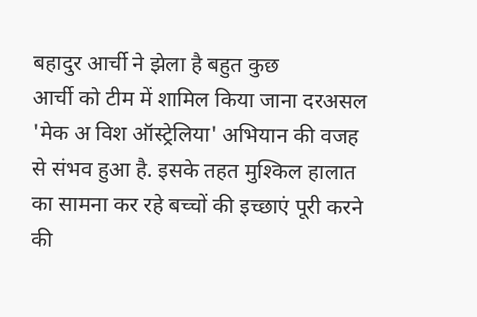बहादुर आर्ची ने झेला है बहुत कुछ
आर्ची को टीम में शामिल किया जाना दरअसल 'मेक अ विश ऑस्ट्रेलिया' अभियान की वजह से संभव हुआ है. इसके तहत मुश्किल हालात का सामना कर रहे बच्चों की इच्छाएं पूरी करने की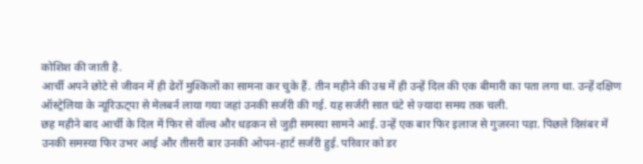कोशिश की जाती है.
आर्ची अपने छोटे से जीवन में ही ढेरों मुश्किलों का सामना कर चुके हैं. तीन महीने की उम्र में ही उन्हें दिल की एक बीमारी का पता लगा था. उन्हें दक्षिण ऑस्ट्रेलिया के न्यूरिऊट्पा से मेलबर्न लाया गया जहां उनकी सर्जरी की गई. यह सर्जरी सात घंटे से ज़्यादा समय तक चली.
छह महीने बाद आर्ची के दिल में फिर से वॉल्व और धड़कन से जुड़ी समस्या सामने आई. उन्हें एक बार फिर इलाज से गुज़रना पड़ा. पिछले दिसंबर में उनकी समस्या फिर उभर आई और तीसरी बार उनकी ओपन-हार्ट सर्जरी हुई. परिवार को डर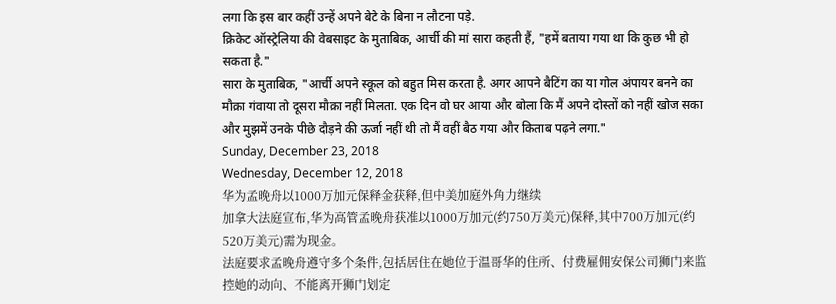लगा कि इस बार कहीं उन्हें अपने बेटे के बिना न लौटना पड़े.
क्रिकेट ऑस्ट्रेलिया की वेबसाइट के मुताबिक, आर्ची की मां सारा कहती हैं, "हमें बताया गया था कि कुछ भी हो सकता है."
सारा के मुताबिक, "आर्ची अपने स्कूल को बहुत मिस करता है. अगर आपने बैटिंग का या गोल अंपायर बनने का मौक़ा गंवाया तो दूसरा मौक़ा नहीं मिलता. एक दिन वो घर आया और बोला कि मैं अपने दोस्तों को नहीं खोज सका और मुझमें उनके पीछे दौड़ने की ऊर्जा नहीं थी तो मैं वहीं बैठ गया और किताब पढ़ने लगा."
Sunday, December 23, 2018
Wednesday, December 12, 2018
华为孟晚舟以1000万加元保释金获释,但中美加庭外角力继续
加拿大法庭宣布,华为高管孟晚舟获准以1000万加元(约750万美元)保释,其中700万加元(约520万美元)需为现金。
法庭要求孟晚舟遵守多个条件,包括居住在她位于温哥华的住所、付费雇佣安保公司狮门来监控她的动向、不能离开狮门划定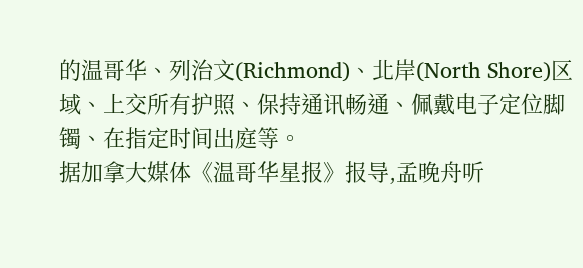的温哥华、列治文(Richmond)、北岸(North Shore)区域、上交所有护照、保持通讯畅通、佩戴电子定位脚镯、在指定时间出庭等。
据加拿大媒体《温哥华星报》报导,孟晚舟听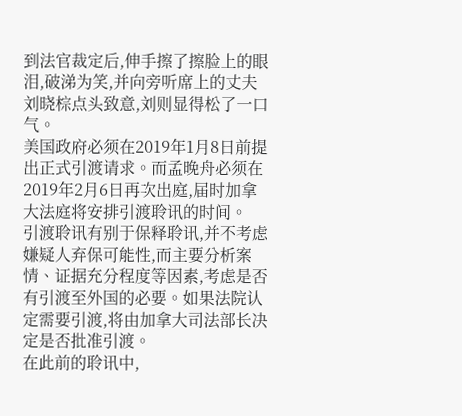到法官裁定后,伸手擦了擦脸上的眼泪,破涕为笑,并向旁听席上的丈夫刘晓棕点头致意,刘则显得松了一口气。
美国政府必须在2019年1月8日前提出正式引渡请求。而孟晚舟必须在2019年2月6日再次出庭,届时加拿大法庭将安排引渡聆讯的时间。
引渡聆讯有别于保释聆讯,并不考虑嫌疑人弃保可能性,而主要分析案情、证据充分程度等因素,考虑是否有引渡至外国的必要。如果法院认定需要引渡,将由加拿大司法部长决定是否批准引渡。
在此前的聆讯中,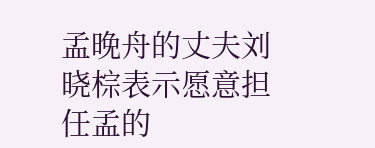孟晚舟的丈夫刘晓棕表示愿意担任孟的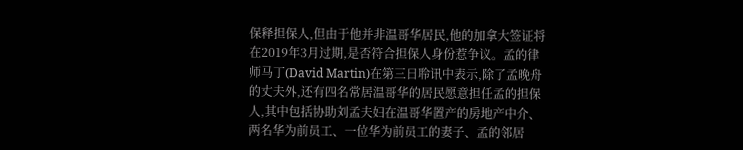保释担保人,但由于他并非温哥华居民,他的加拿大签证将在2019年3月过期,是否符合担保人身份惹争议。孟的律师马丁(David Martin)在第三日聆讯中表示,除了孟晚舟的丈夫外,还有四名常居温哥华的居民愿意担任孟的担保人,其中包括协助刘孟夫妇在温哥华置产的房地产中介、两名华为前员工、一位华为前员工的妻子、孟的邻居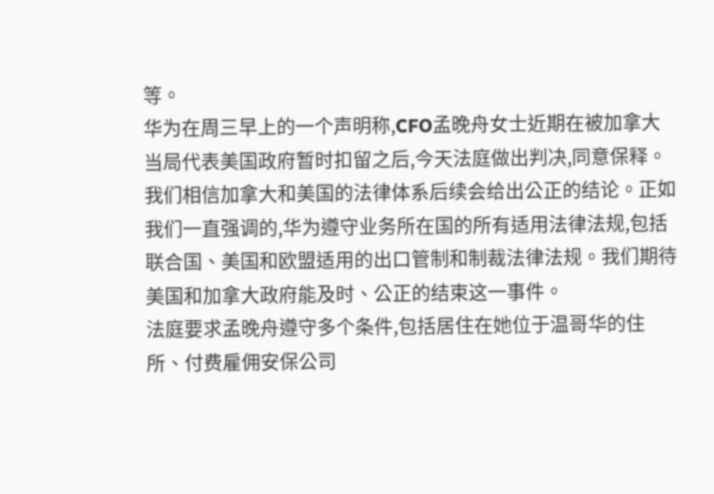等。
华为在周三早上的一个声明称,CFO孟晚舟女士近期在被加拿大当局代表美国政府暂时扣留之后,今天法庭做出判决,同意保释。我们相信加拿大和美国的法律体系后续会给出公正的结论。正如我们一直强调的,华为遵守业务所在国的所有适用法律法规,包括联合国、美国和欧盟适用的出口管制和制裁法律法规。我们期待美国和加拿大政府能及时、公正的结束这一事件。
法庭要求孟晚舟遵守多个条件,包括居住在她位于温哥华的住所、付费雇佣安保公司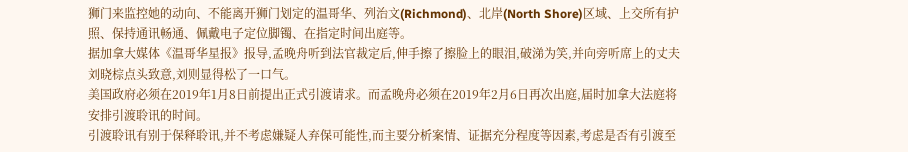狮门来监控她的动向、不能离开狮门划定的温哥华、列治文(Richmond)、北岸(North Shore)区域、上交所有护照、保持通讯畅通、佩戴电子定位脚镯、在指定时间出庭等。
据加拿大媒体《温哥华星报》报导,孟晚舟听到法官裁定后,伸手擦了擦脸上的眼泪,破涕为笑,并向旁听席上的丈夫刘晓棕点头致意,刘则显得松了一口气。
美国政府必须在2019年1月8日前提出正式引渡请求。而孟晚舟必须在2019年2月6日再次出庭,届时加拿大法庭将安排引渡聆讯的时间。
引渡聆讯有别于保释聆讯,并不考虑嫌疑人弃保可能性,而主要分析案情、证据充分程度等因素,考虑是否有引渡至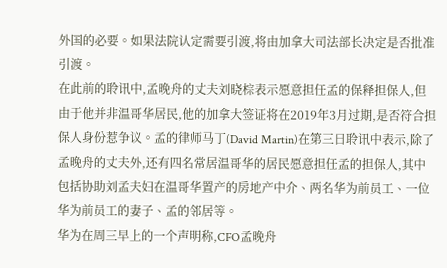外国的必要。如果法院认定需要引渡,将由加拿大司法部长决定是否批准引渡。
在此前的聆讯中,孟晚舟的丈夫刘晓棕表示愿意担任孟的保释担保人,但由于他并非温哥华居民,他的加拿大签证将在2019年3月过期,是否符合担保人身份惹争议。孟的律师马丁(David Martin)在第三日聆讯中表示,除了孟晚舟的丈夫外,还有四名常居温哥华的居民愿意担任孟的担保人,其中包括协助刘孟夫妇在温哥华置产的房地产中介、两名华为前员工、一位华为前员工的妻子、孟的邻居等。
华为在周三早上的一个声明称,CFO孟晚舟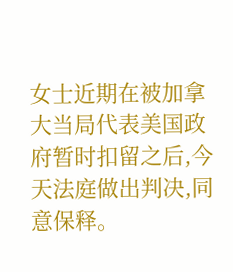女士近期在被加拿大当局代表美国政府暂时扣留之后,今天法庭做出判决,同意保释。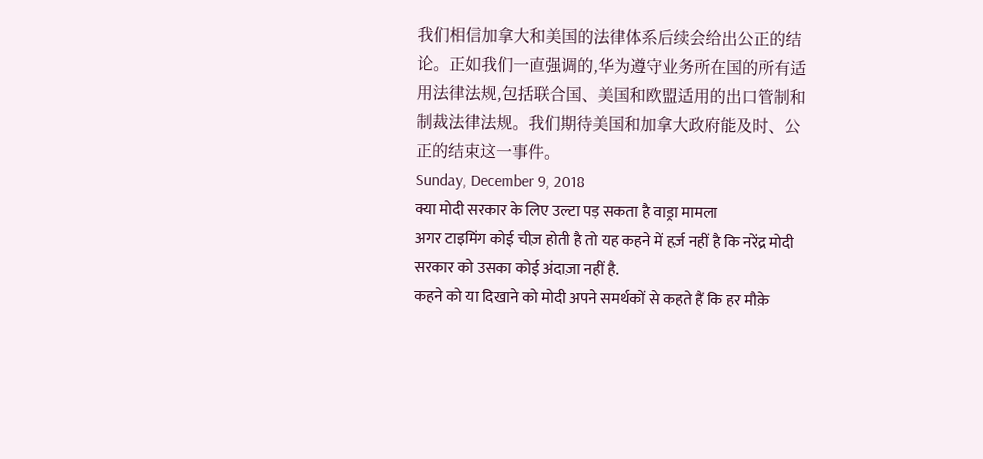我们相信加拿大和美国的法律体系后续会给出公正的结论。正如我们一直强调的,华为遵守业务所在国的所有适用法律法规,包括联合国、美国和欧盟适用的出口管制和制裁法律法规。我们期待美国和加拿大政府能及时、公正的结束这一事件。
Sunday, December 9, 2018
क्या मोदी सरकार के लिए उल्टा पड़ सकता है वाड्रा मामला
अगर टाइमिंग कोई चीज़ होती है तो यह कहने में हर्ज़ नहीं है कि नरेंद्र मोदी सरकार को उसका कोई अंदाज़ा नहीं है.
कहने को या दिखाने को मोदी अपने समर्थकों से कहते हैं कि हर मौक़े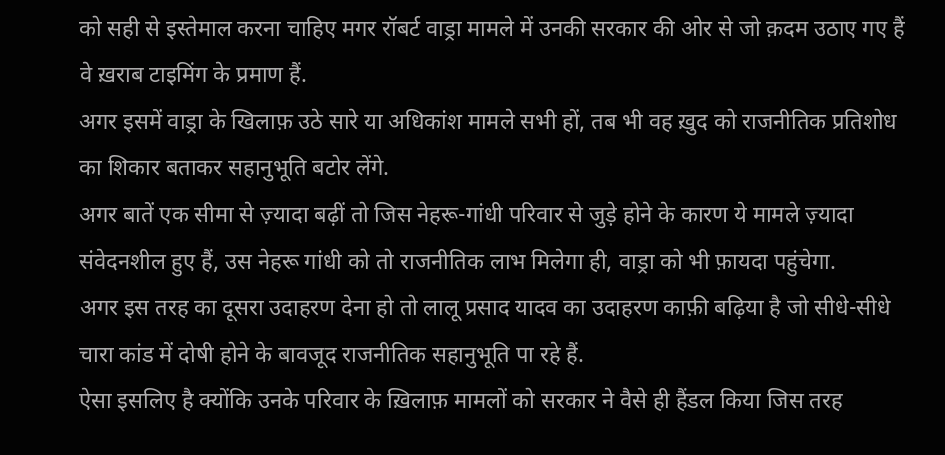को सही से इस्तेमाल करना चाहिए मगर रॉबर्ट वाड्रा मामले में उनकी सरकार की ओर से जो क़दम उठाए गए हैं वे ख़राब टाइमिंग के प्रमाण हैं.
अगर इसमें वाड्रा के खिलाफ़ उठे सारे या अधिकांश मामले सभी हों, तब भी वह ख़ुद को राजनीतिक प्रतिशोध का शिकार बताकर सहानुभूति बटोर लेंगे.
अगर बातें एक सीमा से ज़्यादा बढ़ीं तो जिस नेहरू-गांधी परिवार से जुड़े होने के कारण ये मामले ज़्यादा संवेदनशील हुए हैं, उस नेहरू गांधी को तो राजनीतिक लाभ मिलेगा ही, वाड्रा को भी फ़ायदा पहुंचेगा.
अगर इस तरह का दूसरा उदाहरण देना हो तो लालू प्रसाद यादव का उदाहरण काफ़ी बढ़िया है जो सीधे-सीधे चारा कांड में दोषी होने के बावजूद राजनीतिक सहानुभूति पा रहे हैं.
ऐसा इसलिए है क्योंकि उनके परिवार के ख़िलाफ़ मामलों को सरकार ने वैसे ही हैंडल किया जिस तरह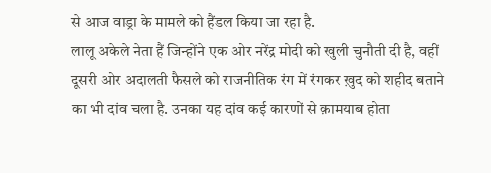से आज वाड्रा के मामले को हैंडल किया जा रहा है.
लालू अकेले नेता हैं जिन्होंने एक ओर नरेंद्र मोदी को खुली चुनौती दी है, वहीं दूसरी ओर अदालती फैसले को राजनीतिक रंग में रंगकर ख़ुद को शहीद बताने का भी दांव चला है. उनका यह दांव कई कारणों से क़ामयाब होता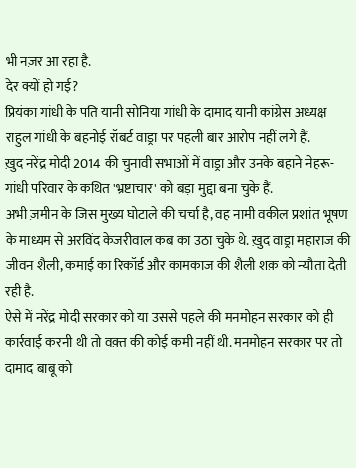भी नज़र आ रहा है.
देर क्यों हो गई?
प्रियंका गांधी के पति यानी सोनिया गांधी के दामाद यानी कांग्रेस अध्यक्ष राहुल गांधी के बहनोई रॉबर्ट वाड्रा पर पहली बार आरोप नहीं लगे हैं.
ख़ुद नरेंद्र मोदी 2014 की चुनावी सभाओं में वाड्रा और उनके बहाने नेहरू-गांधी परिवार के कथित 'भ्रष्टाचार' को बड़ा मुद्दा बना चुके हैं.
अभी ज़मीन के जिस मुख्य घोटाले की चर्चा है, वह नामी वकील प्रशांत भूषण के माध्यम से अरविंद केजरीवाल कब का उठा चुके थे. ख़ुद वाड्रा महाराज की जीवन शैली, कमाई का रिकॉर्ड और कामकाज की शैली शक़ को न्यौता देती रही है.
ऐसे में नरेंद्र मोदी सरकार को या उससे पहले की मनमोहन सरकार को ही कार्रवाई करनी थी तो वक़्त की कोई कमी नहीं थी. मनमोहन सरकार पर तो दामाद बाबू को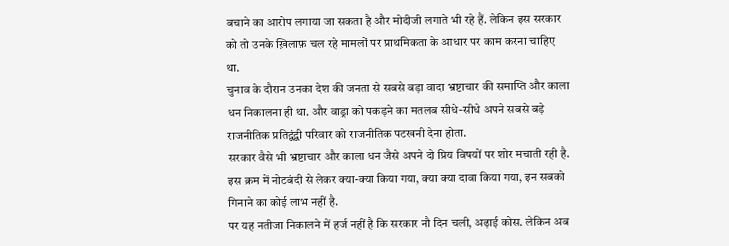बचाने का आरोप लगाया जा सकता है और मोदीजी लगाते भी रहे हैं. लेकिन इस सरकार को तो उनके ख़िलाफ़ चल रहे मामलों पर प्राथमिकता के आधार पर काम करना चाहिए था.
चुनाव के दौरान उनका देश की जनता से सबसे बड़ा वादा भ्रष्टाचार की समाप्ति और काला धन निकालना ही था. और वाड्रा को पकड़ने का मतलब सीधे-सीधे अपने सबसे बड़े राजनीतिक प्रतिद्वंद्वी परिवार को राजनीतिक पटखनी देना होता.
सरकार वैसे भी भ्रष्टाचार और काला धन जैसे अपने दो प्रिय विषयों पर शोर मचाती रही है. इस क्रम में नोटबंदी से लेकर क्या-क्या किया गया, क्या क्या दावा किया गया, इन सबको गिनाने का कोई लाभ नहीं है.
पर यह नतीजा निकालने में हर्ज नहीं है कि सरकार नौ दिन चली, अढ़ाई कोस. लेकिन अब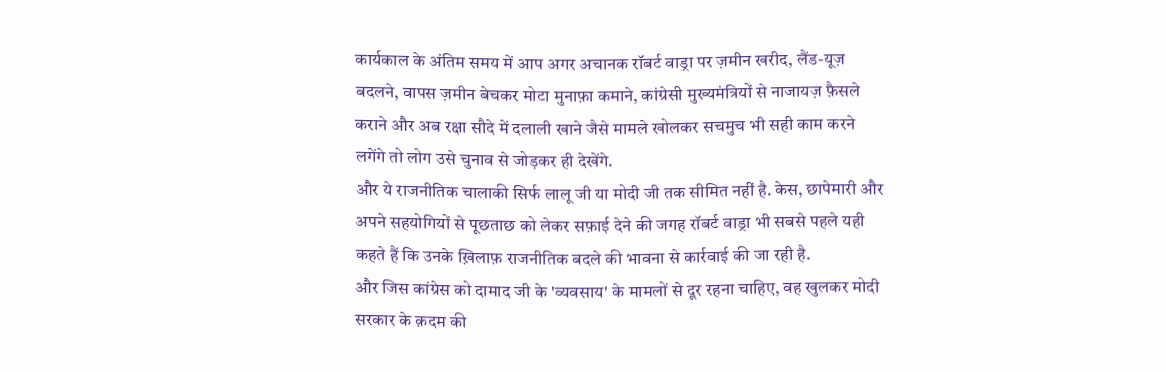कार्यकाल के अंतिम समय में आप अगर अचानक रॉबर्ट वाड्रा पर ज़मीन खरीद, लैंड-यूज़ बदलने, वापस ज़मीन बेचकर मोटा मुनाफ़ा कमाने, कांग्रेसी मुख्यमंत्रियों से नाजायज़ फ़ैसले कराने और अब रक्षा सौदे में दलाली खाने जैसे मामले खोलकर सचमुच भी सही काम करने लगेंगे तो लोग उसे चुनाव से जोड़कर ही देखेंगे.
और ये राजनीतिक चालाकी सिर्फ लालू जी या मोदी जी तक सीमित नहीं है. केस, छापेमारी और अपने सहयोगियों से पूछताछ को लेकर सफ़ाई देने की जगह रॉबर्ट वाड्रा भी सबसे पहले यही कहते हैं कि उनके ख़िलाफ़ राजनीतिक बदले की भावना से कार्रवाई की जा रही है.
और जिस कांग्रेस को दामाद जी के 'व्यवसाय' के मामलों से दूर रहना चाहिए, वह खुलकर मोदी सरकार के क़दम की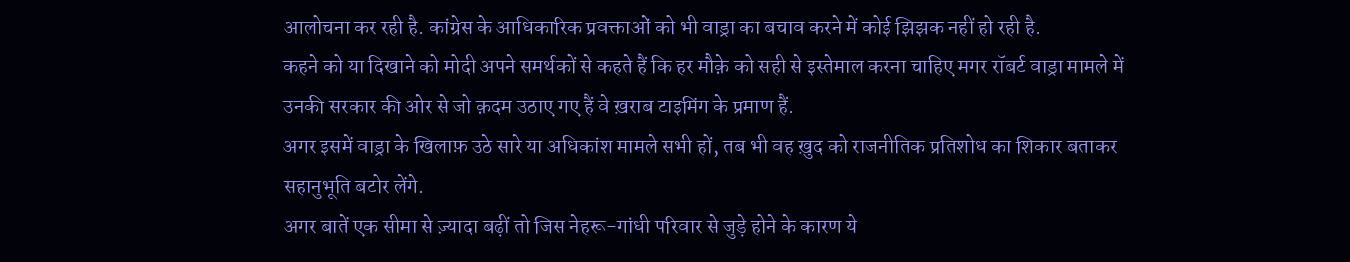आलोचना कर रही है. कांग्रेस के आधिकारिक प्रवक्ताओं को भी वाड्रा का बचाव करने में कोई झिझक नहीं हो रही है.
कहने को या दिखाने को मोदी अपने समर्थकों से कहते हैं कि हर मौक़े को सही से इस्तेमाल करना चाहिए मगर रॉबर्ट वाड्रा मामले में उनकी सरकार की ओर से जो क़दम उठाए गए हैं वे ख़राब टाइमिंग के प्रमाण हैं.
अगर इसमें वाड्रा के खिलाफ़ उठे सारे या अधिकांश मामले सभी हों, तब भी वह ख़ुद को राजनीतिक प्रतिशोध का शिकार बताकर सहानुभूति बटोर लेंगे.
अगर बातें एक सीमा से ज़्यादा बढ़ीं तो जिस नेहरू-गांधी परिवार से जुड़े होने के कारण ये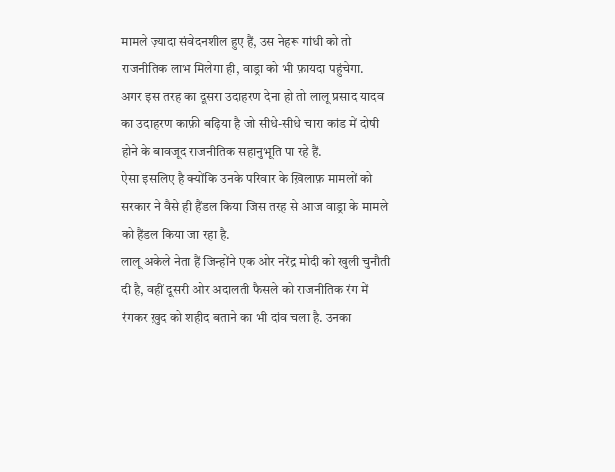मामले ज़्यादा संवेदनशील हुए हैं, उस नेहरू गांधी को तो राजनीतिक लाभ मिलेगा ही, वाड्रा को भी फ़ायदा पहुंचेगा.
अगर इस तरह का दूसरा उदाहरण देना हो तो लालू प्रसाद यादव का उदाहरण काफ़ी बढ़िया है जो सीधे-सीधे चारा कांड में दोषी होने के बावजूद राजनीतिक सहानुभूति पा रहे हैं.
ऐसा इसलिए है क्योंकि उनके परिवार के ख़िलाफ़ मामलों को सरकार ने वैसे ही हैंडल किया जिस तरह से आज वाड्रा के मामले को हैंडल किया जा रहा है.
लालू अकेले नेता हैं जिन्होंने एक ओर नरेंद्र मोदी को खुली चुनौती दी है, वहीं दूसरी ओर अदालती फैसले को राजनीतिक रंग में रंगकर ख़ुद को शहीद बताने का भी दांव चला है. उनका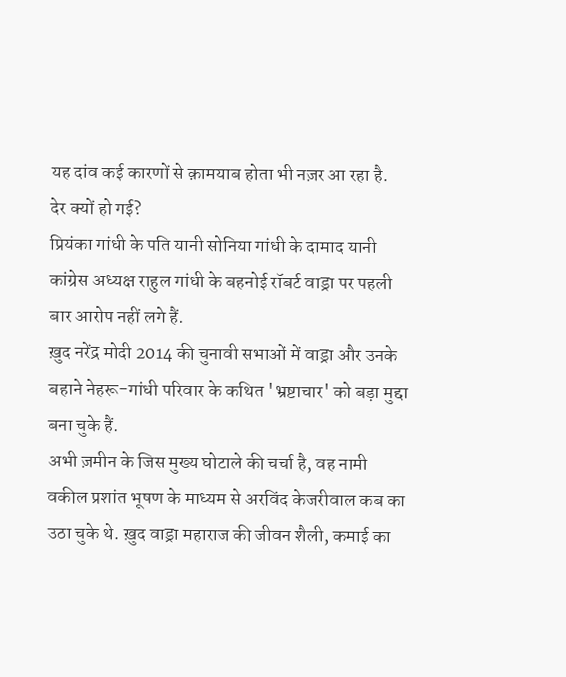यह दांव कई कारणों से क़ामयाब होता भी नज़र आ रहा है.
देर क्यों हो गई?
प्रियंका गांधी के पति यानी सोनिया गांधी के दामाद यानी कांग्रेस अध्यक्ष राहुल गांधी के बहनोई रॉबर्ट वाड्रा पर पहली बार आरोप नहीं लगे हैं.
ख़ुद नरेंद्र मोदी 2014 की चुनावी सभाओं में वाड्रा और उनके बहाने नेहरू-गांधी परिवार के कथित 'भ्रष्टाचार' को बड़ा मुद्दा बना चुके हैं.
अभी ज़मीन के जिस मुख्य घोटाले की चर्चा है, वह नामी वकील प्रशांत भूषण के माध्यम से अरविंद केजरीवाल कब का उठा चुके थे. ख़ुद वाड्रा महाराज की जीवन शैली, कमाई का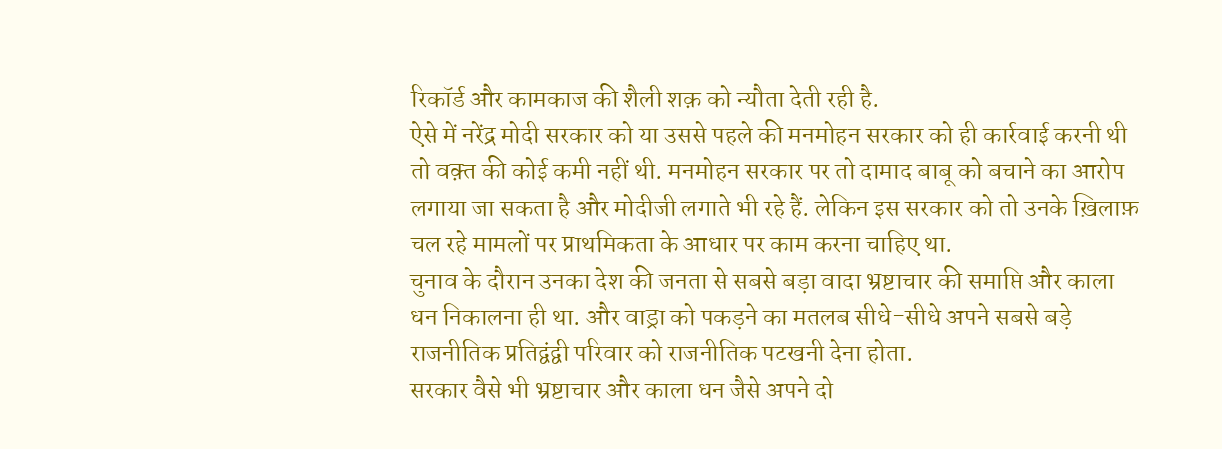रिकॉर्ड और कामकाज की शैली शक़ को न्यौता देती रही है.
ऐसे में नरेंद्र मोदी सरकार को या उससे पहले की मनमोहन सरकार को ही कार्रवाई करनी थी तो वक़्त की कोई कमी नहीं थी. मनमोहन सरकार पर तो दामाद बाबू को बचाने का आरोप लगाया जा सकता है और मोदीजी लगाते भी रहे हैं. लेकिन इस सरकार को तो उनके ख़िलाफ़ चल रहे मामलों पर प्राथमिकता के आधार पर काम करना चाहिए था.
चुनाव के दौरान उनका देश की जनता से सबसे बड़ा वादा भ्रष्टाचार की समाप्ति और काला धन निकालना ही था. और वाड्रा को पकड़ने का मतलब सीधे-सीधे अपने सबसे बड़े राजनीतिक प्रतिद्वंद्वी परिवार को राजनीतिक पटखनी देना होता.
सरकार वैसे भी भ्रष्टाचार और काला धन जैसे अपने दो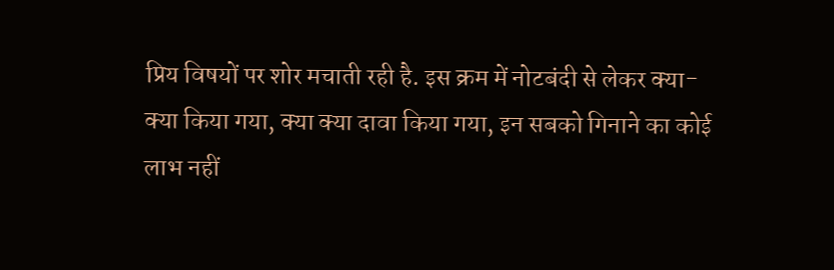प्रिय विषयों पर शोर मचाती रही है. इस क्रम में नोटबंदी से लेकर क्या-क्या किया गया, क्या क्या दावा किया गया, इन सबको गिनाने का कोई लाभ नहीं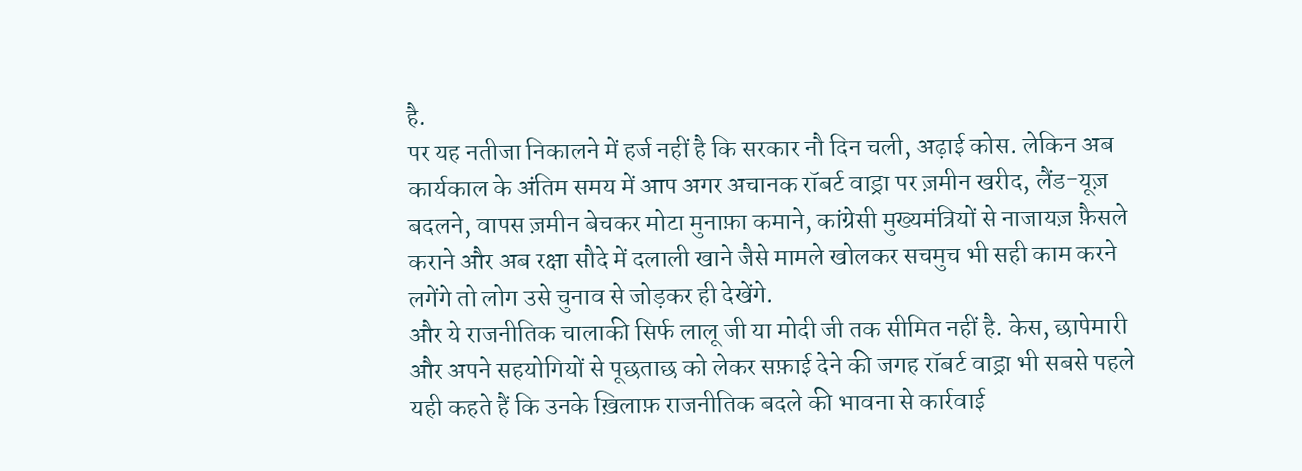है.
पर यह नतीजा निकालने में हर्ज नहीं है कि सरकार नौ दिन चली, अढ़ाई कोस. लेकिन अब कार्यकाल के अंतिम समय में आप अगर अचानक रॉबर्ट वाड्रा पर ज़मीन खरीद, लैंड-यूज़ बदलने, वापस ज़मीन बेचकर मोटा मुनाफ़ा कमाने, कांग्रेसी मुख्यमंत्रियों से नाजायज़ फ़ैसले कराने और अब रक्षा सौदे में दलाली खाने जैसे मामले खोलकर सचमुच भी सही काम करने लगेंगे तो लोग उसे चुनाव से जोड़कर ही देखेंगे.
और ये राजनीतिक चालाकी सिर्फ लालू जी या मोदी जी तक सीमित नहीं है. केस, छापेमारी और अपने सहयोगियों से पूछताछ को लेकर सफ़ाई देने की जगह रॉबर्ट वाड्रा भी सबसे पहले यही कहते हैं कि उनके ख़िलाफ़ राजनीतिक बदले की भावना से कार्रवाई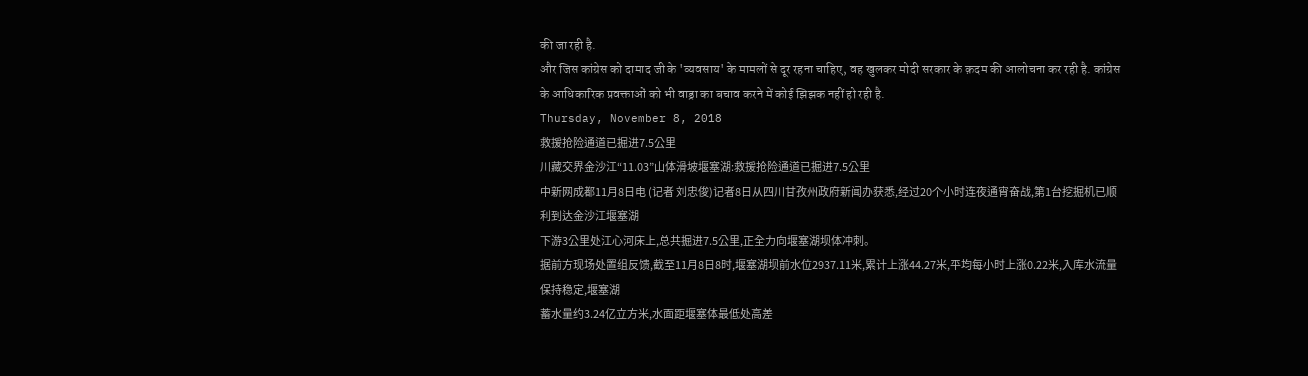की जा रही है.
और जिस कांग्रेस को दामाद जी के 'व्यवसाय' के मामलों से दूर रहना चाहिए, वह खुलकर मोदी सरकार के क़दम की आलोचना कर रही है. कांग्रेस के आधिकारिक प्रवक्ताओं को भी वाड्रा का बचाव करने में कोई झिझक नहीं हो रही है.
Thursday, November 8, 2018
救援抢险通道已掘进7.5公里
川藏交界金沙江“11.03”山体滑坡堰塞湖:救援抢险通道已掘进7.5公里
中新网成都11月8日电 (记者 刘忠俊)记者8日从四川甘孜州政府新闻办获悉,经过20个小时连夜通宵奋战,第1台挖掘机已顺利到达金沙江堰塞湖
下游3公里处江心河床上,总共掘进7.5公里,正全力向堰塞湖坝体冲刺。
据前方现场处置组反馈,截至11月8日8时,堰塞湖坝前水位2937.11米,累计上涨44.27米,平均每小时上涨0.22米,入库水流量保持稳定,堰塞湖
蓄水量约3.24亿立方米,水面距堰塞体最低处高差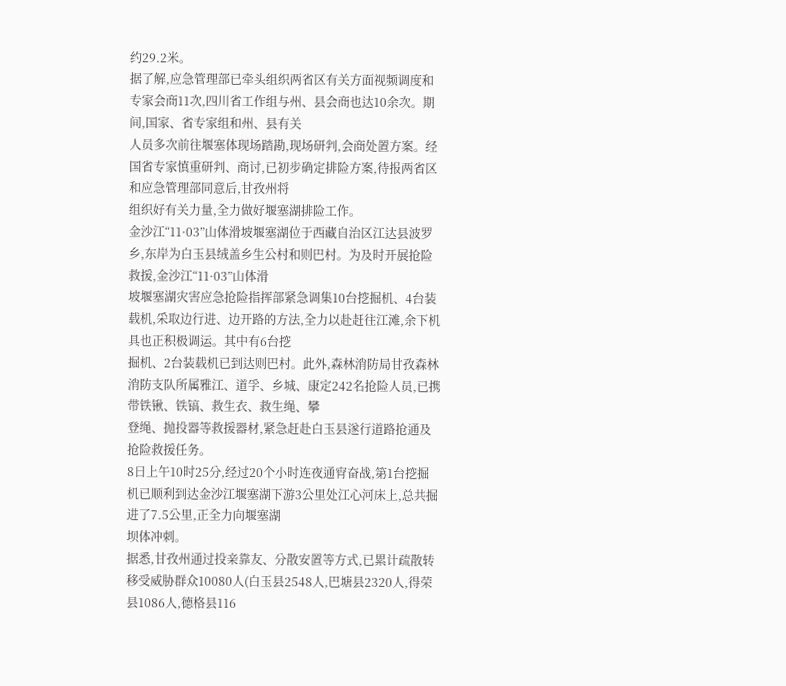约29.2米。
据了解,应急管理部已牵头组织两省区有关方面视频调度和专家会商11次,四川省工作组与州、县会商也达10余次。期间,国家、省专家组和州、县有关
人员多次前往堰塞体现场踏勘,现场研判,会商处置方案。经国省专家慎重研判、商讨,已初步确定排险方案,待报两省区和应急管理部同意后,甘孜州将
组织好有关力量,全力做好堰塞湖排险工作。
金沙江“11·03”山体滑坡堰塞湖位于西藏自治区江达县波罗乡,东岸为白玉县绒盖乡生公村和则巴村。为及时开展抢险救援,金沙江“11·03”山体滑
坡堰塞湖灾害应急抢险指挥部紧急调集10台挖掘机、4台装载机,采取边行进、边开路的方法,全力以赴赶往江滩,余下机具也正积极调运。其中有6台挖
掘机、2台装载机已到达则巴村。此外,森林消防局甘孜森林消防支队所属雅江、道孚、乡城、康定242名抢险人员,已携带铁锹、铁镐、救生衣、救生绳、攀
登绳、抛投器等救援器材,紧急赶赴白玉县遂行道路抢通及抢险救援任务。
8日上午10时25分,经过20个小时连夜通宵奋战,第1台挖掘机已顺利到达金沙江堰塞湖下游3公里处江心河床上,总共掘进了7.5公里,正全力向堰塞湖
坝体冲刺。
据悉,甘孜州通过投亲靠友、分散安置等方式,已累计疏散转移受威胁群众10080人(白玉县2548人,巴塘县2320人,得荣县1086人,德格县116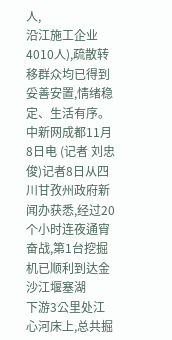人,
沿江施工企业4010人),疏散转移群众均已得到妥善安置,情绪稳定、生活有序。
中新网成都11月8日电 (记者 刘忠俊)记者8日从四川甘孜州政府新闻办获悉,经过20个小时连夜通宵奋战,第1台挖掘机已顺利到达金沙江堰塞湖
下游3公里处江心河床上,总共掘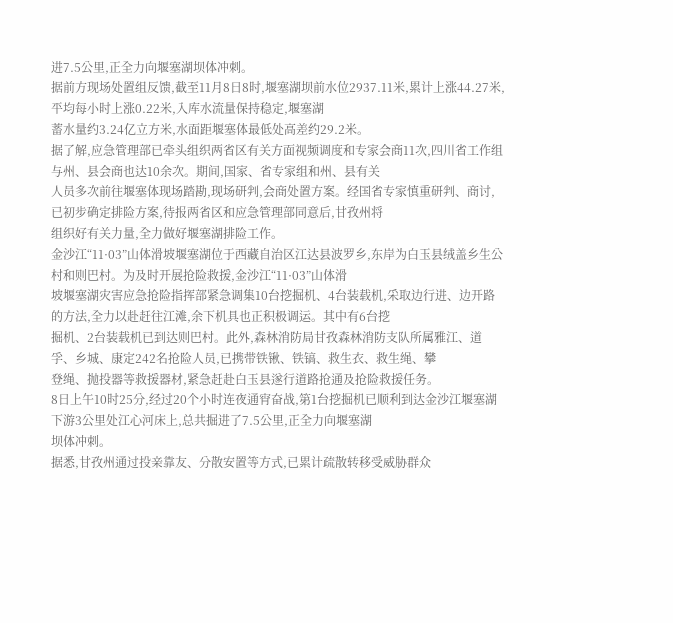进7.5公里,正全力向堰塞湖坝体冲刺。
据前方现场处置组反馈,截至11月8日8时,堰塞湖坝前水位2937.11米,累计上涨44.27米,平均每小时上涨0.22米,入库水流量保持稳定,堰塞湖
蓄水量约3.24亿立方米,水面距堰塞体最低处高差约29.2米。
据了解,应急管理部已牵头组织两省区有关方面视频调度和专家会商11次,四川省工作组与州、县会商也达10余次。期间,国家、省专家组和州、县有关
人员多次前往堰塞体现场踏勘,现场研判,会商处置方案。经国省专家慎重研判、商讨,已初步确定排险方案,待报两省区和应急管理部同意后,甘孜州将
组织好有关力量,全力做好堰塞湖排险工作。
金沙江“11·03”山体滑坡堰塞湖位于西藏自治区江达县波罗乡,东岸为白玉县绒盖乡生公村和则巴村。为及时开展抢险救援,金沙江“11·03”山体滑
坡堰塞湖灾害应急抢险指挥部紧急调集10台挖掘机、4台装载机,采取边行进、边开路的方法,全力以赴赶往江滩,余下机具也正积极调运。其中有6台挖
掘机、2台装载机已到达则巴村。此外,森林消防局甘孜森林消防支队所属雅江、道孚、乡城、康定242名抢险人员,已携带铁锹、铁镐、救生衣、救生绳、攀
登绳、抛投器等救援器材,紧急赶赴白玉县遂行道路抢通及抢险救援任务。
8日上午10时25分,经过20个小时连夜通宵奋战,第1台挖掘机已顺利到达金沙江堰塞湖下游3公里处江心河床上,总共掘进了7.5公里,正全力向堰塞湖
坝体冲刺。
据悉,甘孜州通过投亲靠友、分散安置等方式,已累计疏散转移受威胁群众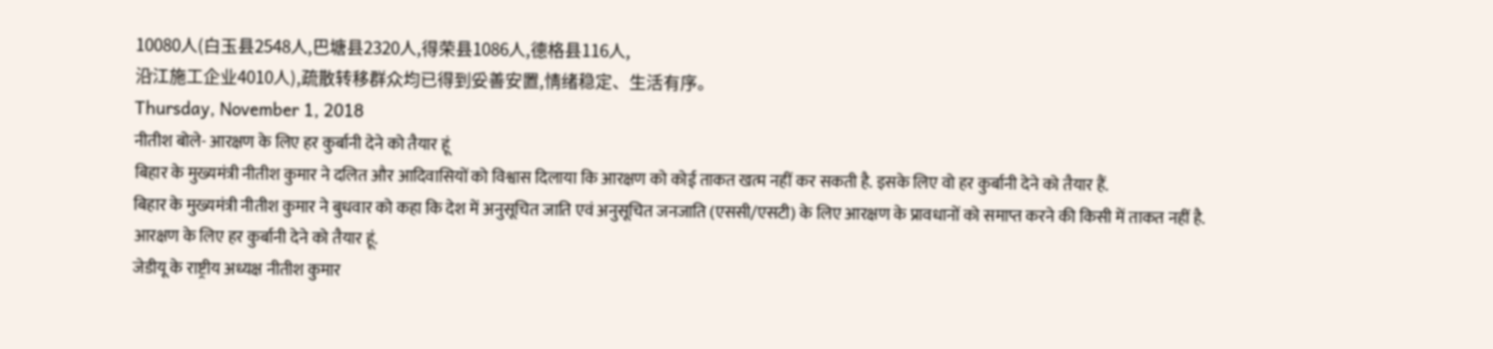10080人(白玉县2548人,巴塘县2320人,得荣县1086人,德格县116人,
沿江施工企业4010人),疏散转移群众均已得到妥善安置,情绪稳定、生活有序。
Thursday, November 1, 2018
नीतीश बोले- आरक्षण के लिए हर कुर्बानी देने को तैयार हूं
बिहार के मुख्यमंत्री नीतीश कुमार ने दलित और आदिवासियों को विश्वास दिलाया कि आरक्षण को कोई ताकत खत्म नहीं कर सकती है. इसके लिए वो हर कुर्बानी देने को तैयार हैं.
बिहार के मुख्यमंत्री नीतीश कुमार ने बुधवार को कहा कि देश में अनुसूचित जाति एवं अनुसूचित जनजाति (एससी/एसटी) के लिए आरक्षण के प्रावधानों को समाप्त करने की किसी में ताकत नहीं है. आरक्षण के लिए हर कुर्बानी देने को तैयार हूं.
जेडीयू के राष्ट्रीय अध्यक्ष नीतीश कुमार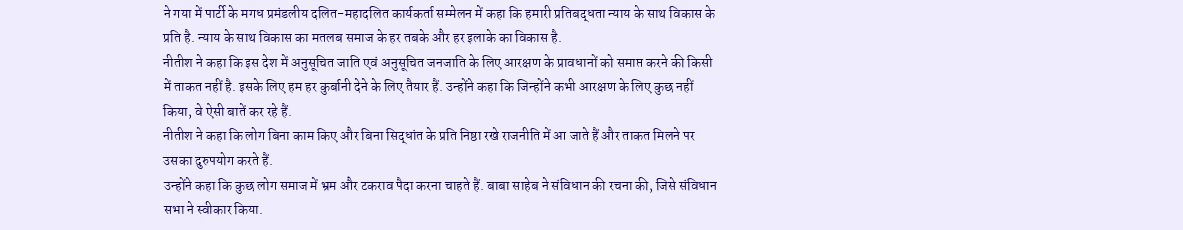ने गया में पार्टी के मगध प्रमंडलीय दलित-महादलित कार्यकर्ता सम्मेलन में कहा कि हमारी प्रतिबद्धता न्याय के साथ विकास के प्रति है. न्याय के साथ विकास का मतलब समाज के हर तबके और हर इलाके का विकास है.
नीतीश ने कहा कि इस देश में अनुसूचित जाति एवं अनुसूचित जनजाति के लिए आरक्षण के प्रावधानों को समाप्त करने की किसी में ताकत नहीं है. इसके लिए हम हर कुर्बानी देने के लिए तैयार हैं. उन्होंने कहा कि जिन्होंने कभी आरक्षण के लिए कुछ नहीं किया, वे ऐसी बातें कर रहे हैं.
नीतीश ने कहा कि लोग बिना काम किए और बिना सिद्धांत के प्रति निष्ठा रखे राजनीति में आ जाते हैं और ताकत मिलने पर उसका दुरुपयोग करते हैं.
उन्होंने कहा कि कुछ लोग समाज में भ्रम और टकराव पैदा करना चाहते हैं. बाबा साहेब ने संविधान की रचना की, जिसे संविधान सभा ने स्वीकार किया.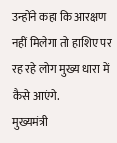उन्होंने कहा कि आरक्षण नहीं मिलेगा तो हाशिए पर रह रहे लोग मुख्य धारा में कैसे आएंगे.
मुख्यमंत्री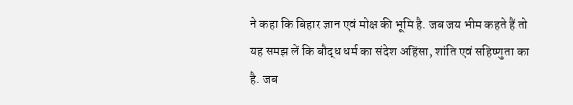ने कहा कि बिहार ज्ञान एवं मोक्ष की भूमि है. जब जय भीम कहते हैं तो यह समझ लें कि बौद्ध धर्म का संदेश अहिंसा, शांति एवं सहिष्णुता का है. जब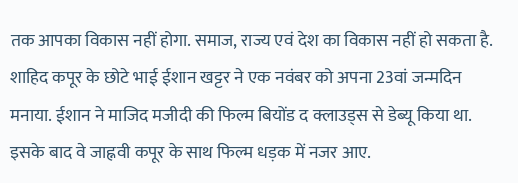तक आपका विकास नहीं होगा. समाज, राज्य एवं देश का विकास नहीं हो सकता है.
शाहिद कपूर के छोटे भाई ईशान खट्टर ने एक नवंबर को अपना 23वां जन्मदिन मनाया. ईशान ने माजिद मजीदी की फिल्म बियोंड द क्लाउड्स से डेब्यू किया था. इसके बाद वे जाह्नवी कपूर के साथ फिल्म धड़क में नजर आए.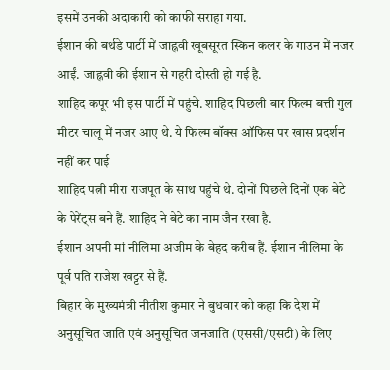इसमें उनकी अदाकारी को काफी सराहा गया.
ईशान की बर्थडे पार्टी में जाह्नवी खूबसूरत स्किन कलर के गाउन में नजर आईं. जाह्नवी की ईशान से गहरी दोस्ती हो गई है.
शाहिद कपूर भी इस पार्टी में पहुंचे. शाहिद पिछली बार फिल्म बत्ती गुल मीटर चालू में नजर आए थे. ये फिल्म बॉक्स ऑफिस पर खास प्रदर्शन नहीं कर पाई
शाहिद पत्नी मीरा राजपूत के साथ पहुंचे थे. दोनों पिछले दिनों एक बेटे के पेरेंट्स बने हैं. शाहिद ने बेटे का नाम जैन रखा है.
ईशान अपनी मां नीलिमा अजीम के बेहद करीब हैं. ईशान नीलिमा के पूर्व पति राजेश खट्टर से हैं.
बिहार के मुख्यमंत्री नीतीश कुमार ने बुधवार को कहा कि देश में अनुसूचित जाति एवं अनुसूचित जनजाति (एससी/एसटी) के लिए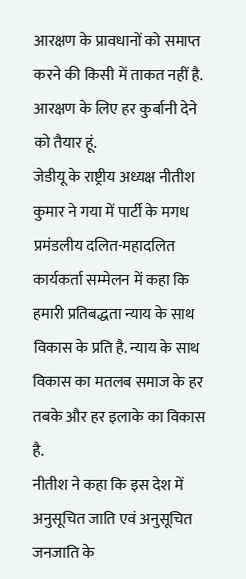आरक्षण के प्रावधानों को समाप्त करने की किसी में ताकत नहीं है. आरक्षण के लिए हर कुर्बानी देने को तैयार हूं.
जेडीयू के राष्ट्रीय अध्यक्ष नीतीश कुमार ने गया में पार्टी के मगध प्रमंडलीय दलित-महादलित कार्यकर्ता सम्मेलन में कहा कि हमारी प्रतिबद्धता न्याय के साथ विकास के प्रति है. न्याय के साथ विकास का मतलब समाज के हर तबके और हर इलाके का विकास है.
नीतीश ने कहा कि इस देश में अनुसूचित जाति एवं अनुसूचित जनजाति के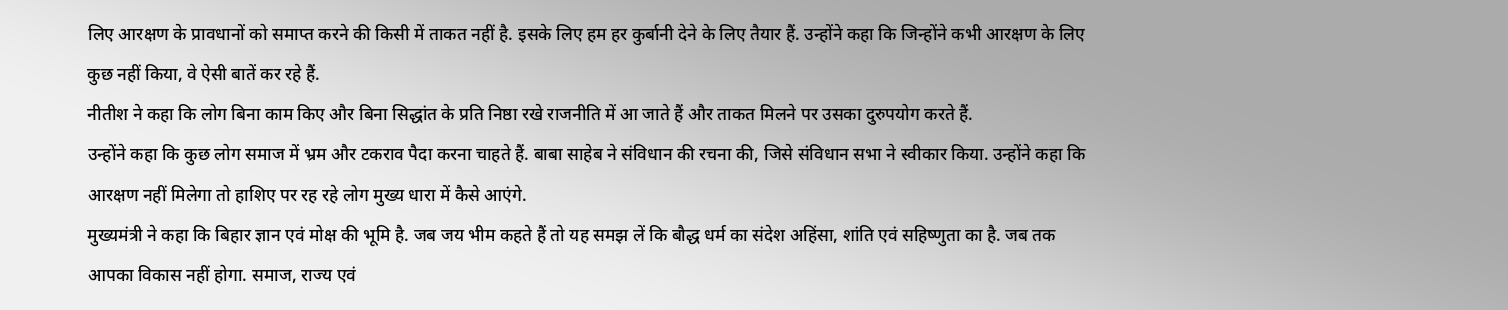लिए आरक्षण के प्रावधानों को समाप्त करने की किसी में ताकत नहीं है. इसके लिए हम हर कुर्बानी देने के लिए तैयार हैं. उन्होंने कहा कि जिन्होंने कभी आरक्षण के लिए कुछ नहीं किया, वे ऐसी बातें कर रहे हैं.
नीतीश ने कहा कि लोग बिना काम किए और बिना सिद्धांत के प्रति निष्ठा रखे राजनीति में आ जाते हैं और ताकत मिलने पर उसका दुरुपयोग करते हैं.
उन्होंने कहा कि कुछ लोग समाज में भ्रम और टकराव पैदा करना चाहते हैं. बाबा साहेब ने संविधान की रचना की, जिसे संविधान सभा ने स्वीकार किया. उन्होंने कहा कि आरक्षण नहीं मिलेगा तो हाशिए पर रह रहे लोग मुख्य धारा में कैसे आएंगे.
मुख्यमंत्री ने कहा कि बिहार ज्ञान एवं मोक्ष की भूमि है. जब जय भीम कहते हैं तो यह समझ लें कि बौद्ध धर्म का संदेश अहिंसा, शांति एवं सहिष्णुता का है. जब तक आपका विकास नहीं होगा. समाज, राज्य एवं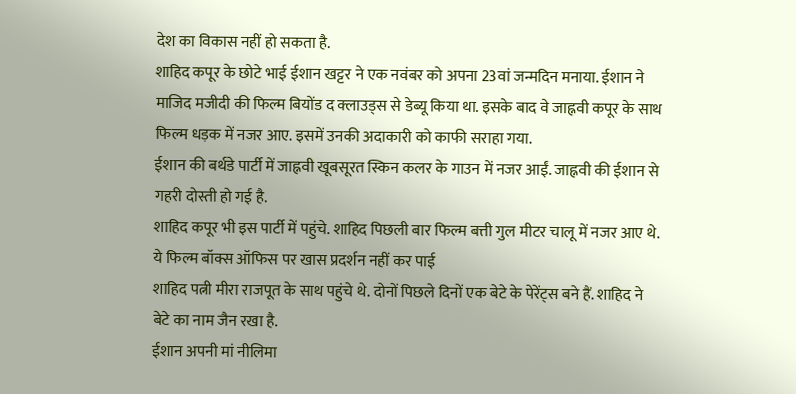देश का विकास नहीं हो सकता है.
शाहिद कपूर के छोटे भाई ईशान खट्टर ने एक नवंबर को अपना 23वां जन्मदिन मनाया. ईशान ने माजिद मजीदी की फिल्म बियोंड द क्लाउड्स से डेब्यू किया था. इसके बाद वे जाह्नवी कपूर के साथ फिल्म धड़क में नजर आए. इसमें उनकी अदाकारी को काफी सराहा गया.
ईशान की बर्थडे पार्टी में जाह्नवी खूबसूरत स्किन कलर के गाउन में नजर आईं. जाह्नवी की ईशान से गहरी दोस्ती हो गई है.
शाहिद कपूर भी इस पार्टी में पहुंचे. शाहिद पिछली बार फिल्म बत्ती गुल मीटर चालू में नजर आए थे. ये फिल्म बॉक्स ऑफिस पर खास प्रदर्शन नहीं कर पाई
शाहिद पत्नी मीरा राजपूत के साथ पहुंचे थे. दोनों पिछले दिनों एक बेटे के पेरेंट्स बने हैं. शाहिद ने बेटे का नाम जैन रखा है.
ईशान अपनी मां नीलिमा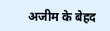अजीम के बेहद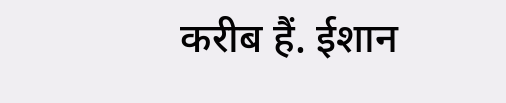करीब हैं. ईशान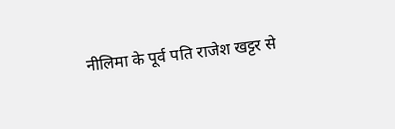नीलिमा के पूर्व पति राजेश खट्टर से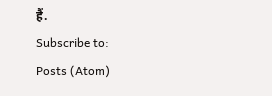हैं.
Subscribe to:
Posts (Atom)